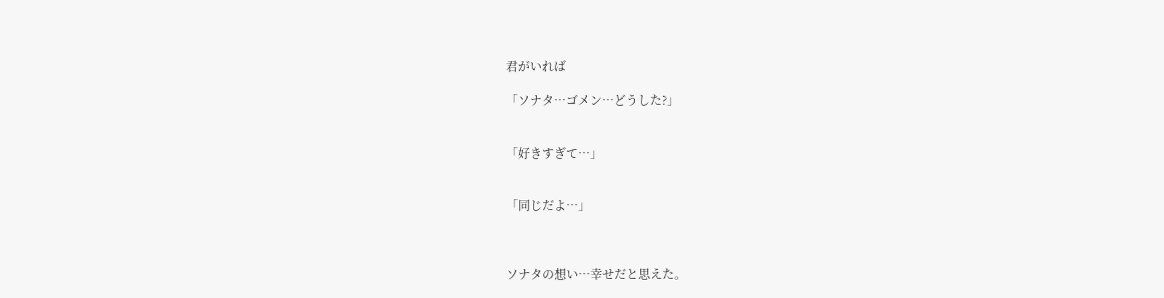君がいれば

「ソナタ…ゴメン…どうした?」


「好きすぎて…」


「同じだよ…」



ソナタの想い…幸せだと思えた。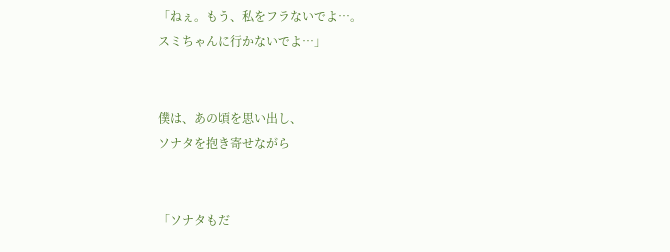「ねぇ。もう、私をフラないでよ…。
スミちゃんに行かないでよ…」


僕は、あの頃を思い出し、
ソナタを抱き寄せながら


「ソナタもだ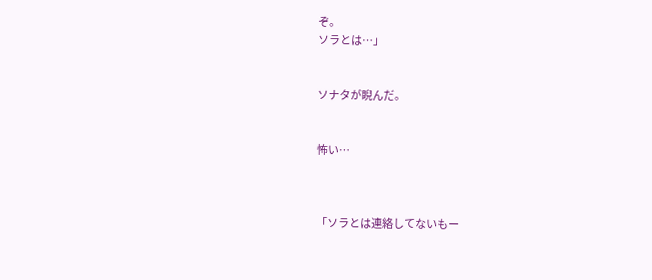ぞ。
ソラとは…」


ソナタが睨んだ。


怖い…



「ソラとは連絡してないもー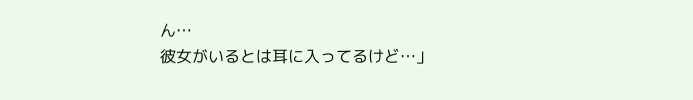ん…
彼女がいるとは耳に入ってるけど…」